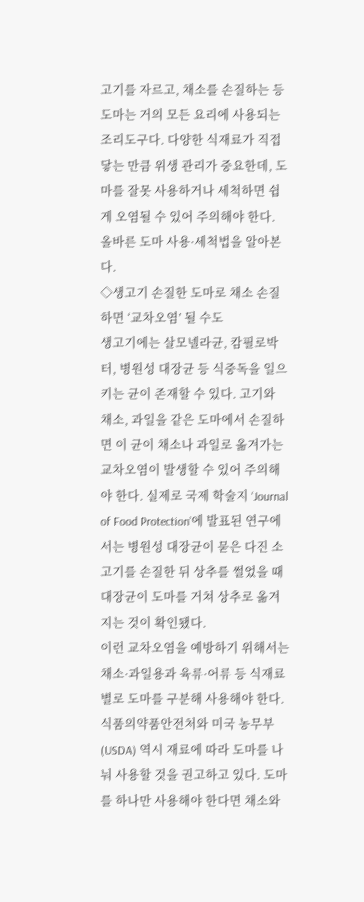고기를 자르고, 채소를 손질하는 등 도마는 거의 모든 요리에 사용되는 조리도구다. 다양한 식재료가 직접 닿는 만큼 위생 관리가 중요한데, 도마를 잘못 사용하거나 세척하면 쉽게 오염될 수 있어 주의해야 한다. 올바른 도마 사용·세척법을 알아본다.
◇생고기 손질한 도마로 채소 손질하면 ‘교차오염’ 될 수도
생고기에는 살모넬라균, 캄필로박터, 병원성 대장균 등 식중독을 일으키는 균이 존재할 수 있다. 고기와 채소, 과일을 같은 도마에서 손질하면 이 균이 채소나 과일로 옮겨가는 교차오염이 발생할 수 있어 주의해야 한다. 실제로 국제 학술지 ‘Journal of Food Protection’에 발표된 연구에서는 병원성 대장균이 묻은 다진 소고기를 손질한 뒤 상추를 썰었을 때 대장균이 도마를 거쳐 상추로 옮겨지는 것이 확인됐다.
이런 교차오염을 예방하기 위해서는 채소·과일용과 육류·어류 등 식재료별로 도마를 구분해 사용해야 한다. 식품의약품안전처와 미국 농무부(USDA) 역시 재료에 따라 도마를 나눠 사용할 것을 권고하고 있다. 도마를 하나만 사용해야 한다면 채소와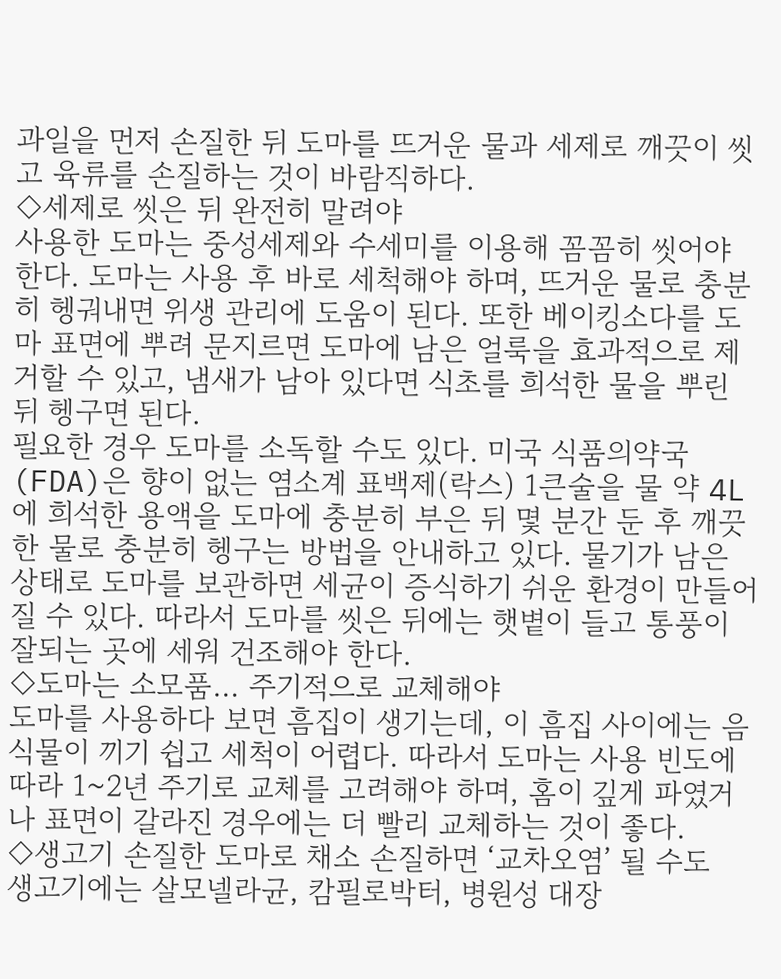과일을 먼저 손질한 뒤 도마를 뜨거운 물과 세제로 깨끗이 씻고 육류를 손질하는 것이 바람직하다.
◇세제로 씻은 뒤 완전히 말려야
사용한 도마는 중성세제와 수세미를 이용해 꼼꼼히 씻어야 한다. 도마는 사용 후 바로 세척해야 하며, 뜨거운 물로 충분히 헹궈내면 위생 관리에 도움이 된다. 또한 베이킹소다를 도마 표면에 뿌려 문지르면 도마에 남은 얼룩을 효과적으로 제거할 수 있고, 냄새가 남아 있다면 식초를 희석한 물을 뿌린 뒤 헹구면 된다.
필요한 경우 도마를 소독할 수도 있다. 미국 식품의약국(FDA)은 향이 없는 염소계 표백제(락스) 1큰술을 물 약 4L에 희석한 용액을 도마에 충분히 부은 뒤 몇 분간 둔 후 깨끗한 물로 충분히 헹구는 방법을 안내하고 있다. 물기가 남은 상태로 도마를 보관하면 세균이 증식하기 쉬운 환경이 만들어질 수 있다. 따라서 도마를 씻은 뒤에는 햇볕이 들고 통풍이 잘되는 곳에 세워 건조해야 한다.
◇도마는 소모품… 주기적으로 교체해야
도마를 사용하다 보면 흠집이 생기는데, 이 흠집 사이에는 음식물이 끼기 쉽고 세척이 어렵다. 따라서 도마는 사용 빈도에 따라 1~2년 주기로 교체를 고려해야 하며, 홈이 깊게 파였거나 표면이 갈라진 경우에는 더 빨리 교체하는 것이 좋다.
◇생고기 손질한 도마로 채소 손질하면 ‘교차오염’ 될 수도
생고기에는 살모넬라균, 캄필로박터, 병원성 대장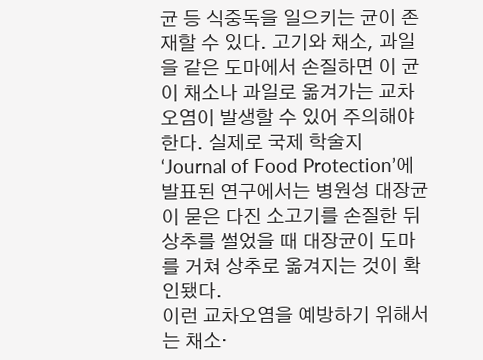균 등 식중독을 일으키는 균이 존재할 수 있다. 고기와 채소, 과일을 같은 도마에서 손질하면 이 균이 채소나 과일로 옮겨가는 교차오염이 발생할 수 있어 주의해야 한다. 실제로 국제 학술지 ‘Journal of Food Protection’에 발표된 연구에서는 병원성 대장균이 묻은 다진 소고기를 손질한 뒤 상추를 썰었을 때 대장균이 도마를 거쳐 상추로 옮겨지는 것이 확인됐다.
이런 교차오염을 예방하기 위해서는 채소·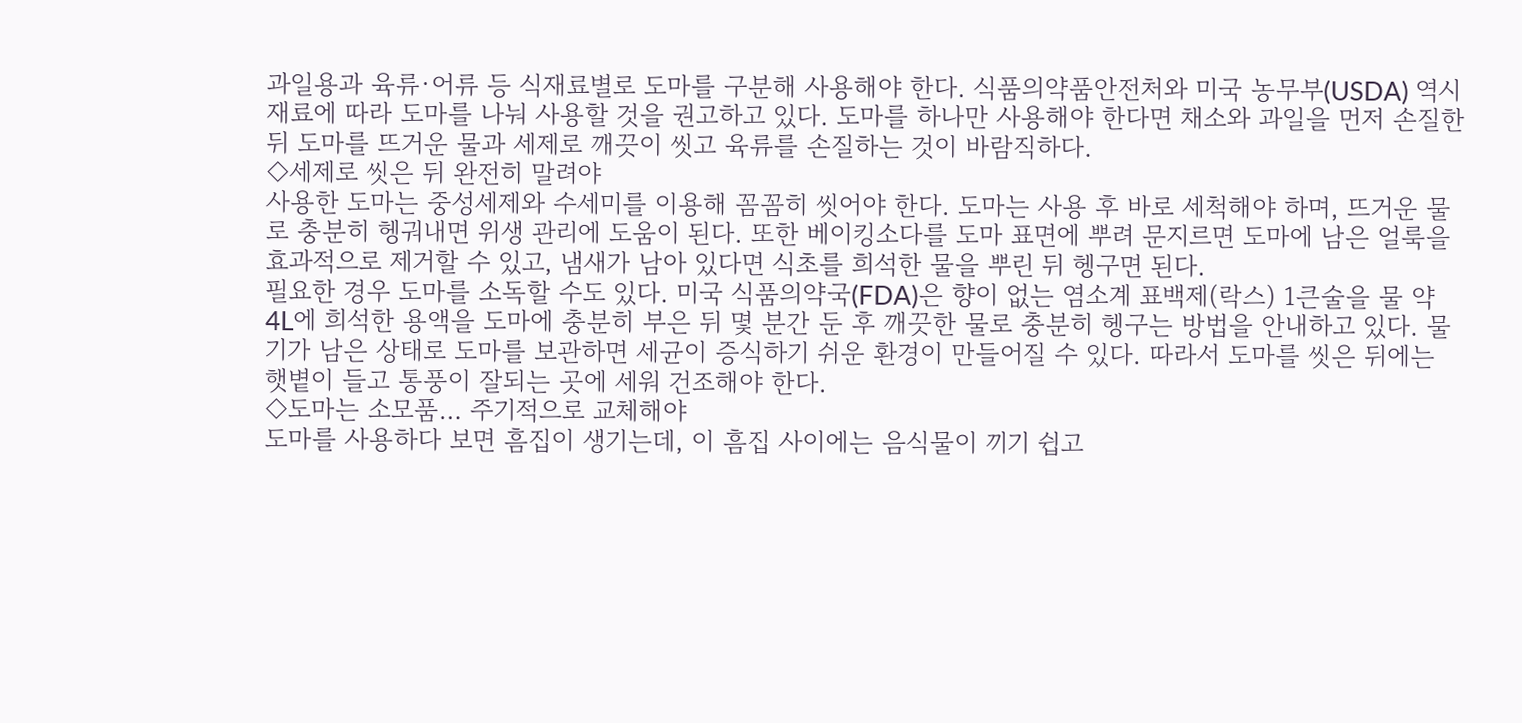과일용과 육류·어류 등 식재료별로 도마를 구분해 사용해야 한다. 식품의약품안전처와 미국 농무부(USDA) 역시 재료에 따라 도마를 나눠 사용할 것을 권고하고 있다. 도마를 하나만 사용해야 한다면 채소와 과일을 먼저 손질한 뒤 도마를 뜨거운 물과 세제로 깨끗이 씻고 육류를 손질하는 것이 바람직하다.
◇세제로 씻은 뒤 완전히 말려야
사용한 도마는 중성세제와 수세미를 이용해 꼼꼼히 씻어야 한다. 도마는 사용 후 바로 세척해야 하며, 뜨거운 물로 충분히 헹궈내면 위생 관리에 도움이 된다. 또한 베이킹소다를 도마 표면에 뿌려 문지르면 도마에 남은 얼룩을 효과적으로 제거할 수 있고, 냄새가 남아 있다면 식초를 희석한 물을 뿌린 뒤 헹구면 된다.
필요한 경우 도마를 소독할 수도 있다. 미국 식품의약국(FDA)은 향이 없는 염소계 표백제(락스) 1큰술을 물 약 4L에 희석한 용액을 도마에 충분히 부은 뒤 몇 분간 둔 후 깨끗한 물로 충분히 헹구는 방법을 안내하고 있다. 물기가 남은 상태로 도마를 보관하면 세균이 증식하기 쉬운 환경이 만들어질 수 있다. 따라서 도마를 씻은 뒤에는 햇볕이 들고 통풍이 잘되는 곳에 세워 건조해야 한다.
◇도마는 소모품… 주기적으로 교체해야
도마를 사용하다 보면 흠집이 생기는데, 이 흠집 사이에는 음식물이 끼기 쉽고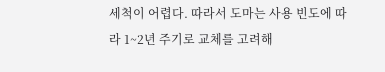세척이 어렵다. 따라서 도마는 사용 빈도에 따라 1~2년 주기로 교체를 고려해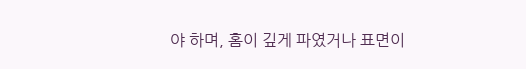야 하며, 홈이 깊게 파였거나 표면이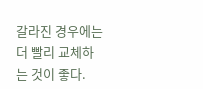갈라진 경우에는 더 빨리 교체하는 것이 좋다.